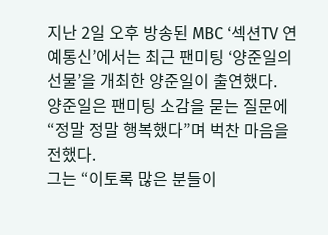지난 2일 오후 방송된 MBC ‘섹션TV 연예통신’에서는 최근 팬미팅 ‘양준일의 선물’을 개최한 양준일이 출연했다.
양준일은 팬미팅 소감을 묻는 질문에 “정말 정말 행복했다”며 벅찬 마음을 전했다.
그는 “이토록 많은 분들이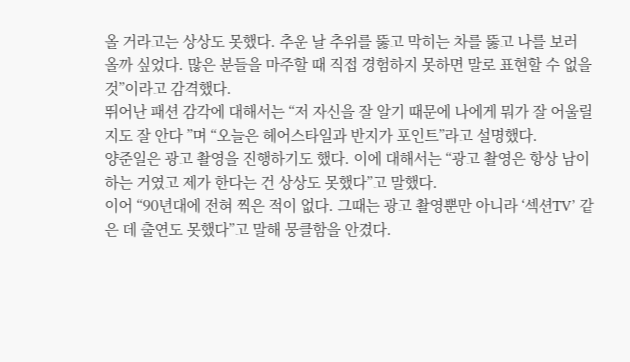올 거라고는 상상도 못했다. 추운 날 추위를 뚫고 막히는 차를 뚫고 나를 보러 올까 싶었다. 많은 분들을 마주할 때 직접 경험하지 못하면 말로 표현할 수 없을 것”이라고 감격했다.
뛰어난 패션 감각에 대해서는 “저 자신을 잘 알기 때문에 나에게 뭐가 잘 어울릴지도 잘 안다 ”며 “오늘은 헤어스타일과 반지가 포인트”라고 설명했다.
양준일은 광고 촬영을 진행하기도 했다. 이에 대해서는 “광고 촬영은 항상 남이 하는 거였고 제가 한다는 건 상상도 못했다”고 말했다.
이어 “90년대에 전혀 찍은 적이 없다. 그때는 광고 촬영뿐만 아니라 ‘섹션TV’ 같은 데 출연도 못했다”고 말해 뭉클함을 안겼다.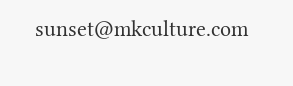sunset@mkculture.com